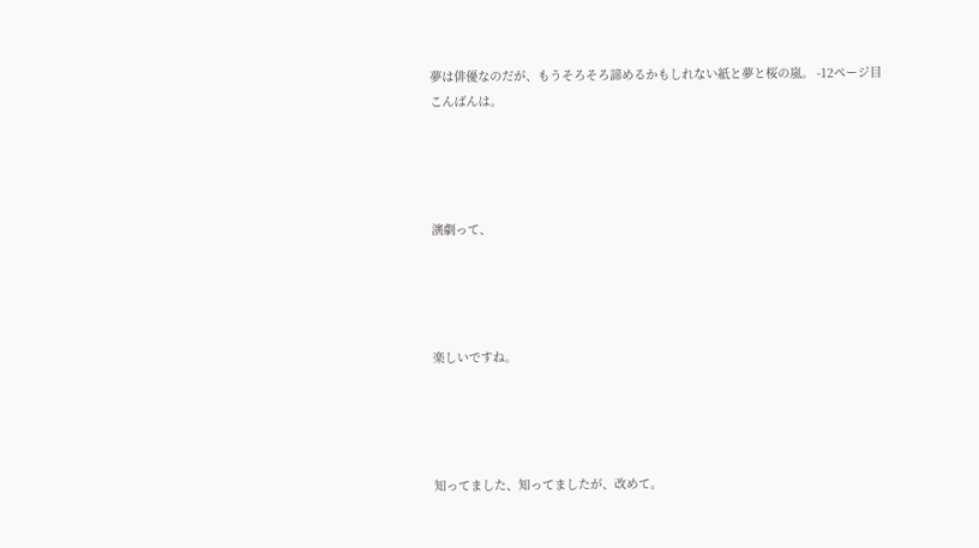夢は俳優なのだが、もうそろそろ諦めるかもしれない紙と夢と桜の嵐。 -12ページ目
こんばんは。




演劇って、




楽しいですね。




知ってました、知ってましたが、改めて。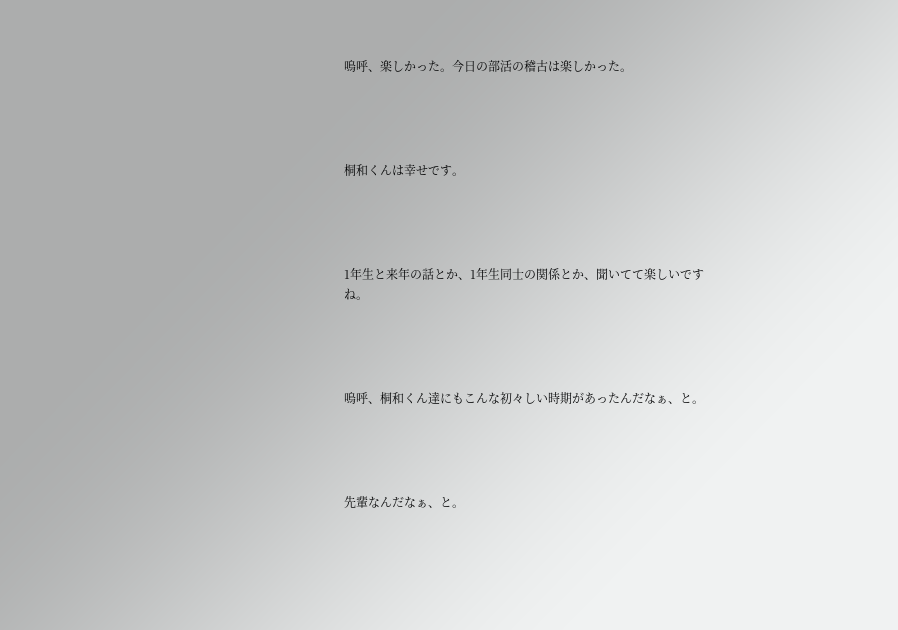嗚呼、楽しかった。今日の部活の稽古は楽しかった。




桐和くんは幸せです。




1年生と来年の話とか、1年生同士の関係とか、聞いてて楽しいですね。




嗚呼、桐和くん達にもこんな初々しい時期があったんだなぁ、と。




先輩なんだなぁ、と。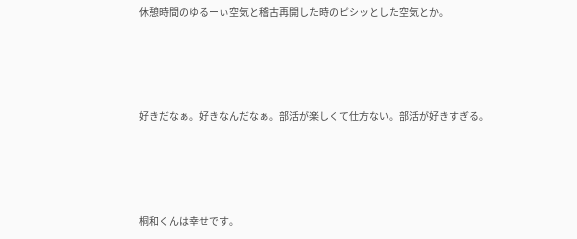休憩時間のゆるーぃ空気と稽古再開した時のピシッとした空気とか。




好きだなぁ。好きなんだなぁ。部活が楽しくて仕方ない。部活が好きすぎる。




桐和くんは幸せです。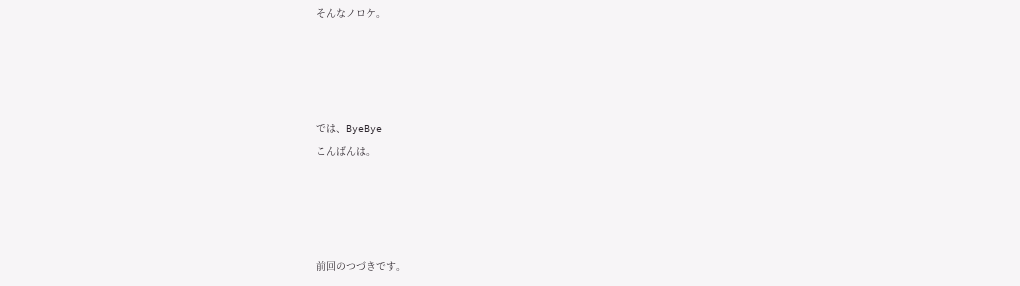そんなノロケ。




では、ByeBye
こんばんは。




前回のつづきです。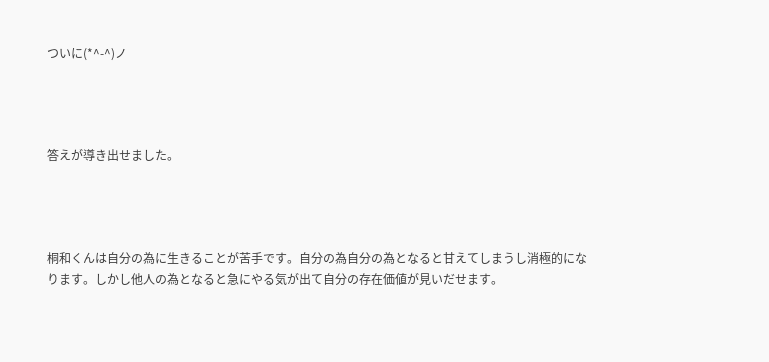ついに(*^-^)ノ




答えが導き出せました。




桐和くんは自分の為に生きることが苦手です。自分の為自分の為となると甘えてしまうし消極的になります。しかし他人の為となると急にやる気が出て自分の存在価値が見いだせます。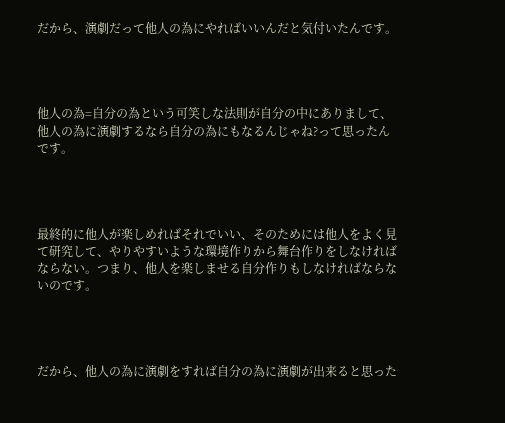だから、演劇だって他人の為にやればいいんだと気付いたんです。




他人の為=自分の為という可笑しな法則が自分の中にありまして、他人の為に演劇するなら自分の為にもなるんじゃね?って思ったんです。




最終的に他人が楽しめればそれでいい、そのためには他人をよく見て研究して、やりやすいような環境作りから舞台作りをしなければならない。つまり、他人を楽しませる自分作りもしなければならないのです。




だから、他人の為に演劇をすれば自分の為に演劇が出来ると思った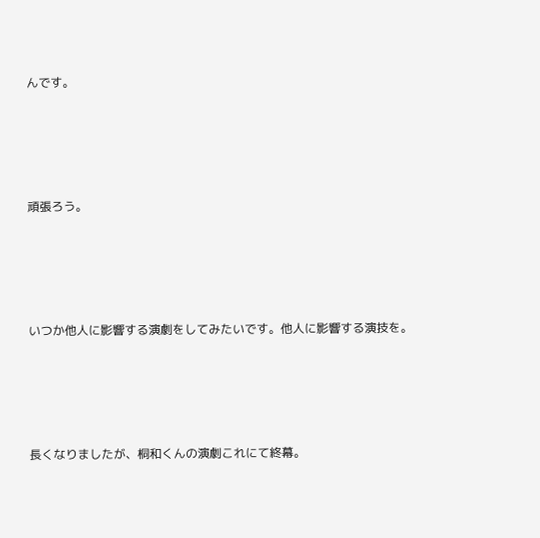んです。




頑張ろう。




いつか他人に影響する演劇をしてみたいです。他人に影響する演技を。




長くなりましたが、桐和くんの演劇これにて終幕。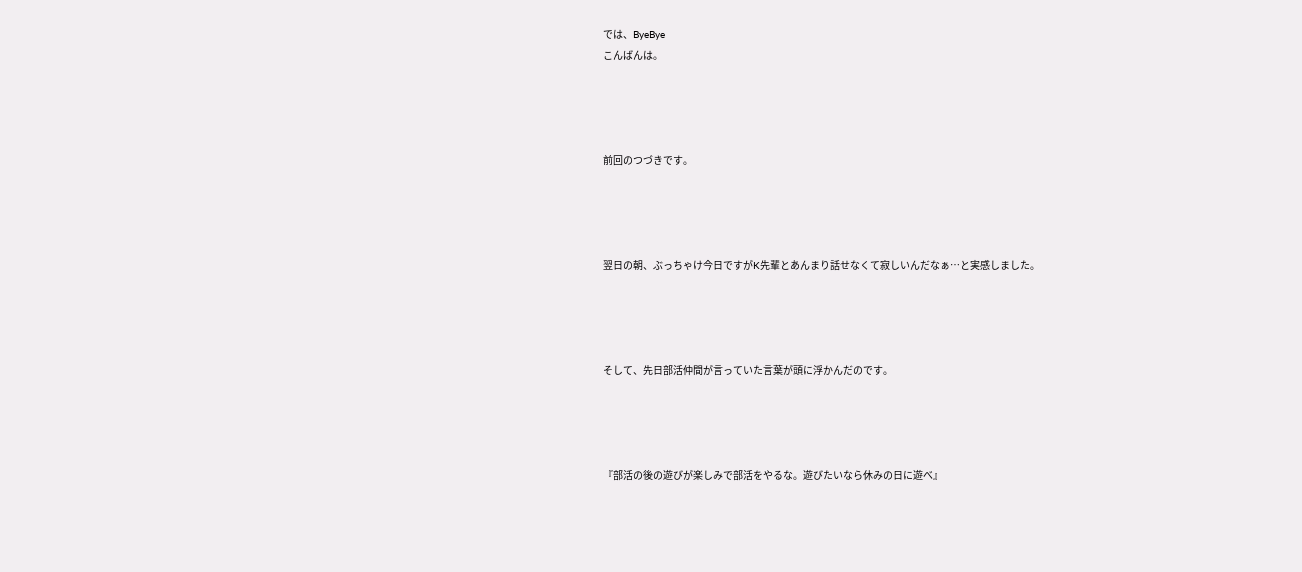では、ByeBye
こんばんは。




前回のつづきです。




翌日の朝、ぶっちゃけ今日ですがK先輩とあんまり話せなくて寂しいんだなぁ…と実感しました。




そして、先日部活仲間が言っていた言葉が頭に浮かんだのです。




『部活の後の遊びが楽しみで部活をやるな。遊びたいなら休みの日に遊べ』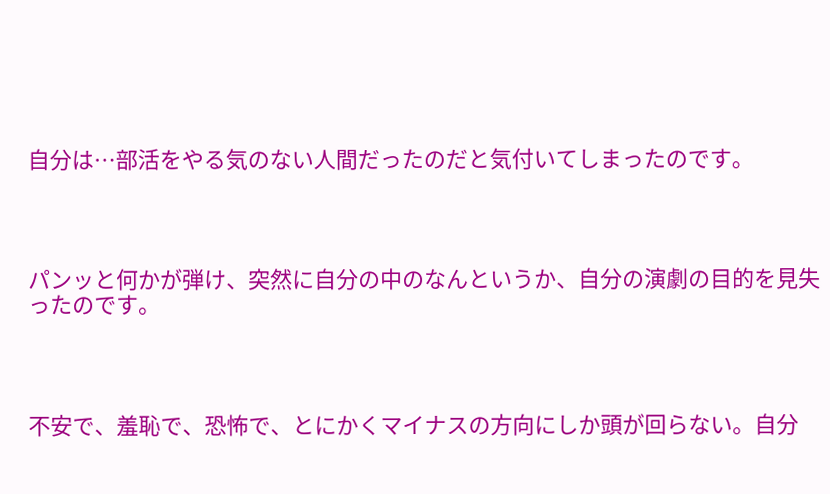自分は…部活をやる気のない人間だったのだと気付いてしまったのです。




パンッと何かが弾け、突然に自分の中のなんというか、自分の演劇の目的を見失ったのです。




不安で、羞恥で、恐怖で、とにかくマイナスの方向にしか頭が回らない。自分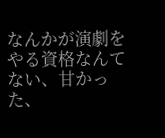なんかが演劇をやる資格なんてない、甘かった、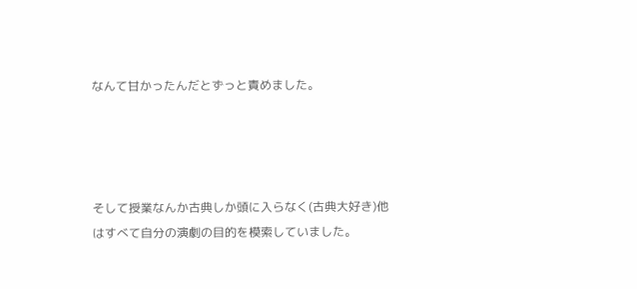なんて甘かったんだとずっと責めました。




そして授業なんか古典しか頭に入らなく(古典大好き)他はすべて自分の演劇の目的を模索していました。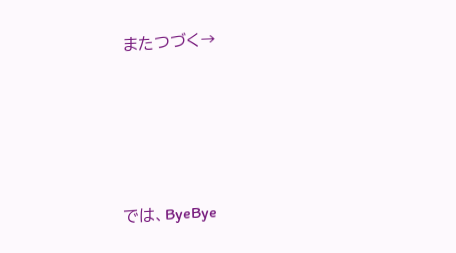またつづく→




では、ByeBye